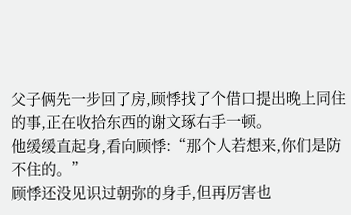父子俩先一步回了房,顾悸找了个借口提出晚上同住的事,正在收拾东西的谢文琢右手一顿。
他缓缓直起身,看向顾悸:“那个人若想来,你们是防不住的。”
顾悸还没见识过朝弥的身手,但再厉害也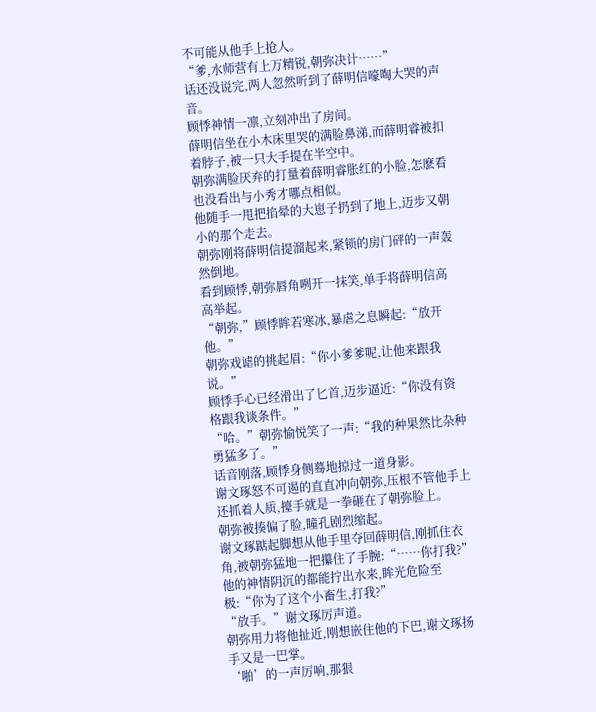不可能从他手上抢人。
“爹,水师营有上万精锐,朝弥决计……”
话还没说完,两人忽然听到了薛明信嚎啕大哭的声音。
顾悸神情一凛,立刻冲出了房间。
薛明信坐在小木床里哭的满脸鼻涕,而薛明睿被扣着脖子,被一只大手提在半空中。
朝弥满脸厌弃的打量着薛明睿胀红的小脸,怎麽看也没看出与小秀才哪点相似。
他随手一甩把掐晕的大崽子扔到了地上,迈步又朝小的那个走去。
朝弥刚将薛明信提溜起来,紧锁的房门砰的一声轰然倒地。
看到顾悸,朝弥唇角咧开一抹笑,单手将薛明信高高举起。
“朝弥,”顾悸眸若寒冰,暴虐之息瞬起:“放开他。”
朝弥戏谑的挑起眉:“你小爹爹呢,让他来跟我说。”
顾悸手心已经滑出了匕首,迈步逼近:“你没有资格跟我谈条件。”
“哈。”朝弥愉悦笑了一声:“我的种果然比杂种勇猛多了。”
话音刚落,顾悸身侧蓦地掠过一道身影。
谢文琢怒不可遏的直直冲向朝弥,压根不管他手上还抓着人质,擡手就是一拳砸在了朝弥脸上。
朝弥被揍偏了脸,瞳孔剧烈缩起。
谢文琢踮起脚想从他手里夺回薛明信,刚抓住衣角,被朝弥猛地一把攥住了手腕:“……你打我?”
他的神情阴沉的都能拧出水来,眸光危险至极:“你为了这个小畜生,打我?”
“放手。”谢文琢厉声道。
朝弥用力将他扯近,刚想嵌住他的下巴,谢文琢扬手又是一巴掌。
‘啪’的一声厉响,那狠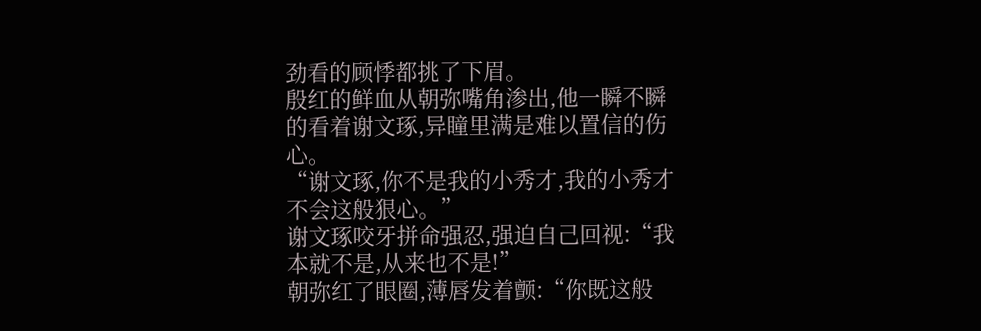劲看的顾悸都挑了下眉。
殷红的鲜血从朝弥嘴角渗出,他一瞬不瞬的看着谢文琢,异瞳里满是难以置信的伤心。
“谢文琢,你不是我的小秀才,我的小秀才不会这般狠心。”
谢文琢咬牙拼命强忍,强迫自己回视:“我本就不是,从来也不是!”
朝弥红了眼圈,薄唇发着颤:“你既这般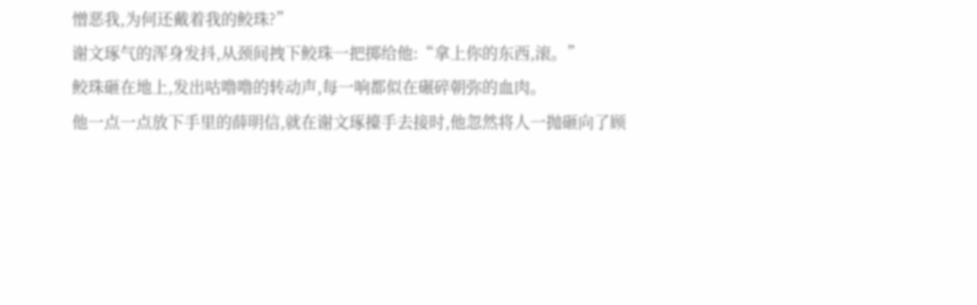憎恶我,为何还戴着我的鲛珠?”
谢文琢气的浑身发抖,从颈间拽下鲛珠一把掷给他:“拿上你的东西,滚。”
鲛珠砸在地上,发出咕噜噜的转动声,每一响都似在碾碎朝弥的血肉。
他一点一点放下手里的薛明信,就在谢文琢擡手去接时,他忽然将人一抛砸向了顾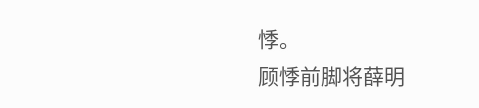悸。
顾悸前脚将薛明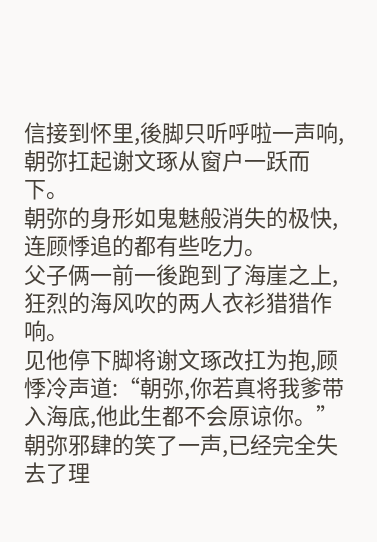信接到怀里,後脚只听呼啦一声响,朝弥扛起谢文琢从窗户一跃而下。
朝弥的身形如鬼魅般消失的极快,连顾悸追的都有些吃力。
父子俩一前一後跑到了海崖之上,狂烈的海风吹的两人衣衫猎猎作响。
见他停下脚将谢文琢改扛为抱,顾悸冷声道:“朝弥,你若真将我爹带入海底,他此生都不会原谅你。”
朝弥邪肆的笑了一声,已经完全失去了理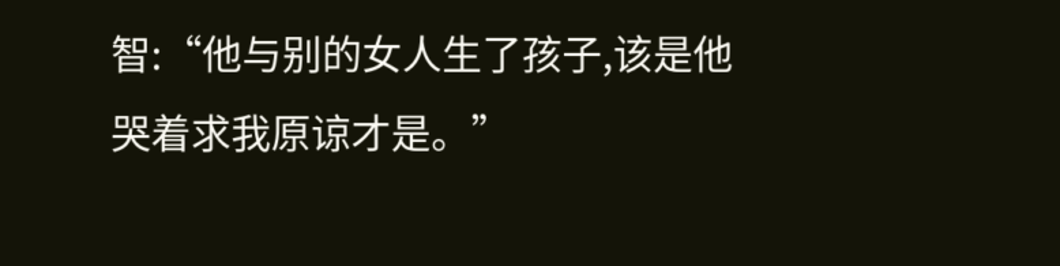智:“他与别的女人生了孩子,该是他哭着求我原谅才是。”